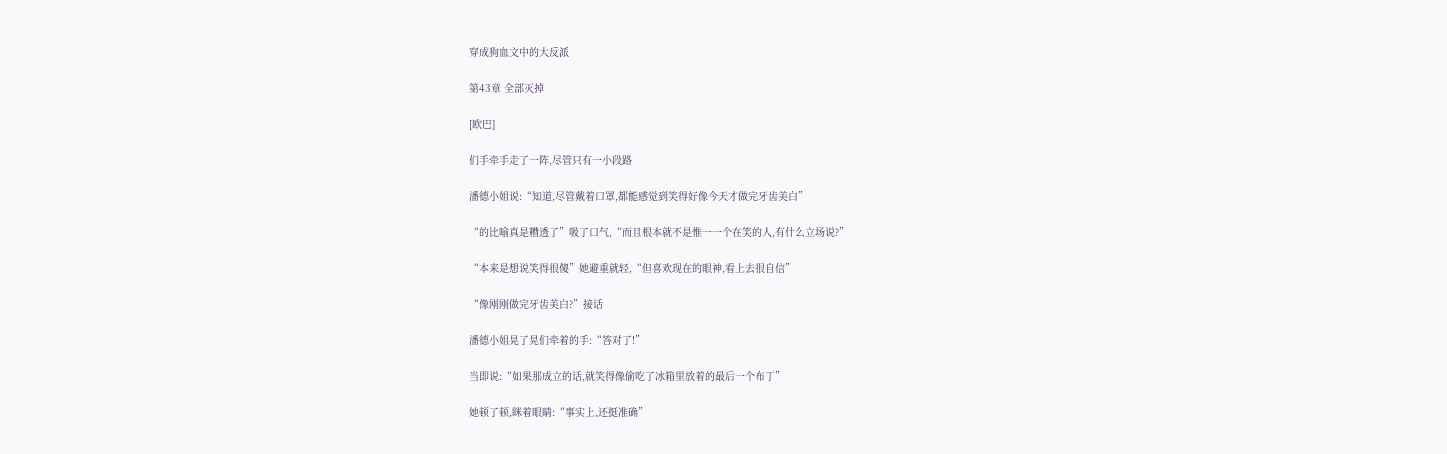穿成狗血文中的大反派

第43章 全部灭掉

[欧巴]

们手牵手走了一阵,尽管只有一小段路

潘德小姐说:“知道,尽管戴着口罩,都能感觉到笑得好像今天才做完牙齿美白”

“的比喻真是糟透了”吸了口气,“而且根本就不是惟一一个在笑的人,有什么立场说?”

“本来是想说笑得很傻”她避重就轻,“但喜欢现在的眼神,看上去很自信”

“像刚刚做完牙齿美白?”接话

潘德小姐晃了晃们牵着的手:“答对了!”

当即说:“如果那成立的话,就笑得像偷吃了冰箱里放着的最后一个布丁”

她顿了顿,眯着眼睛:“事实上,还挺准确”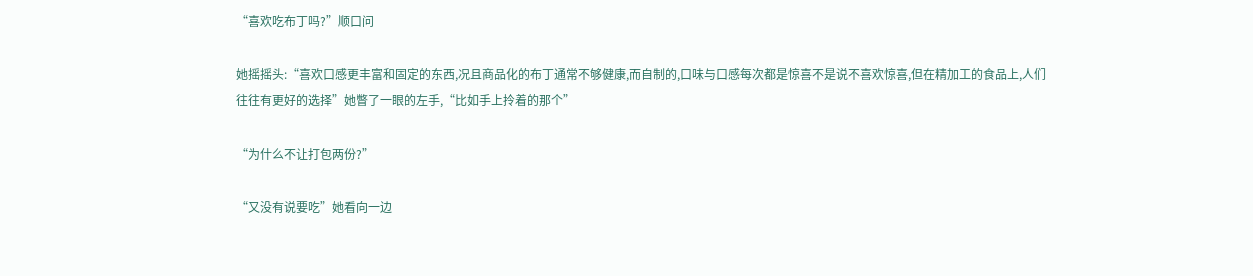“喜欢吃布丁吗?”顺口问

她摇摇头:“喜欢口感更丰富和固定的东西,况且商品化的布丁通常不够健康,而自制的,口味与口感每次都是惊喜不是说不喜欢惊喜,但在精加工的食品上,人们往往有更好的选择”她瞥了一眼的左手,“比如手上拎着的那个”

“为什么不让打包两份?”

“又没有说要吃”她看向一边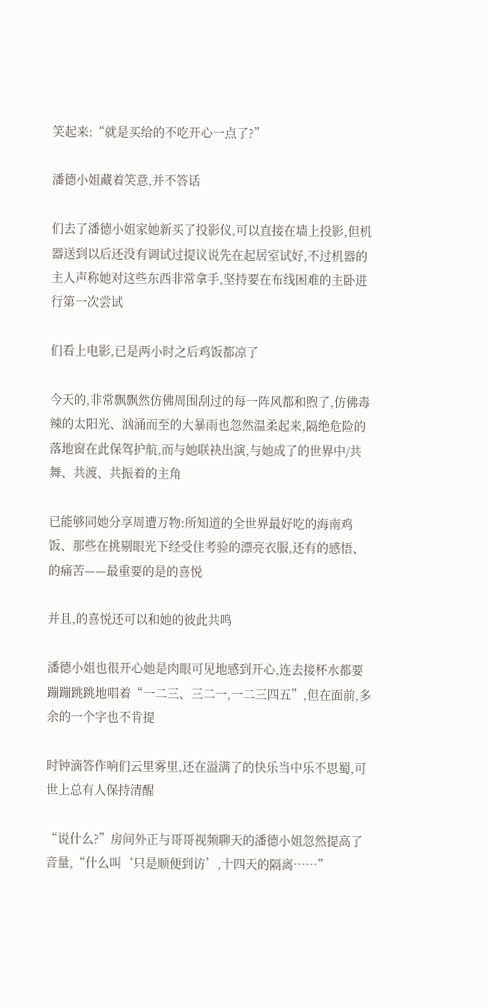笑起来:“就是买给的不吃开心一点了?”

潘德小姐藏着笑意,并不答话

们去了潘德小姐家她新买了投影仪,可以直接在墙上投影,但机器送到以后还没有调试过提议说先在起居室试好,不过机器的主人声称她对这些东西非常拿手,坚持要在布线困难的主卧进行第一次尝试

们看上电影,已是两小时之后鸡饭都凉了

今天的,非常飘飘然仿佛周围刮过的每一阵风都和煦了,仿佛毒辣的太阳光、汹涌而至的大暴雨也忽然温柔起来,隔绝危险的落地窗在此保驾护航,而与她联袂出演,与她成了的世界中/共舞、共渡、共振着的主角

已能够同她分享周遭万物:所知道的全世界最好吃的海南鸡饭、那些在挑剔眼光下经受住考验的漂亮衣服,还有的感悟、的痛苦——最重要的是的喜悦

并且,的喜悦还可以和她的彼此共鸣

潘德小姐也很开心她是肉眼可见地感到开心,连去接杯水都要蹦蹦跳跳地唱着“一二三、三二一,一二三四五”,但在面前,多余的一个字也不肯提

时钟滴答作响们云里雾里,还在溢满了的快乐当中乐不思蜀,可世上总有人保持清醒

“说什么?”房间外正与哥哥视频聊天的潘德小姐忽然提高了音量,“什么叫‘只是顺便到访’,十四天的隔离……”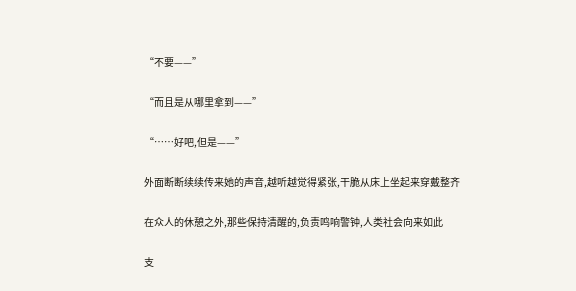“不要——”

“而且是从哪里拿到——”

“……好吧,但是——”

外面断断续续传来她的声音,越听越觉得紧张,干脆从床上坐起来穿戴整齐

在众人的休憩之外,那些保持清醒的,负责鸣响警钟,人类社会向来如此

支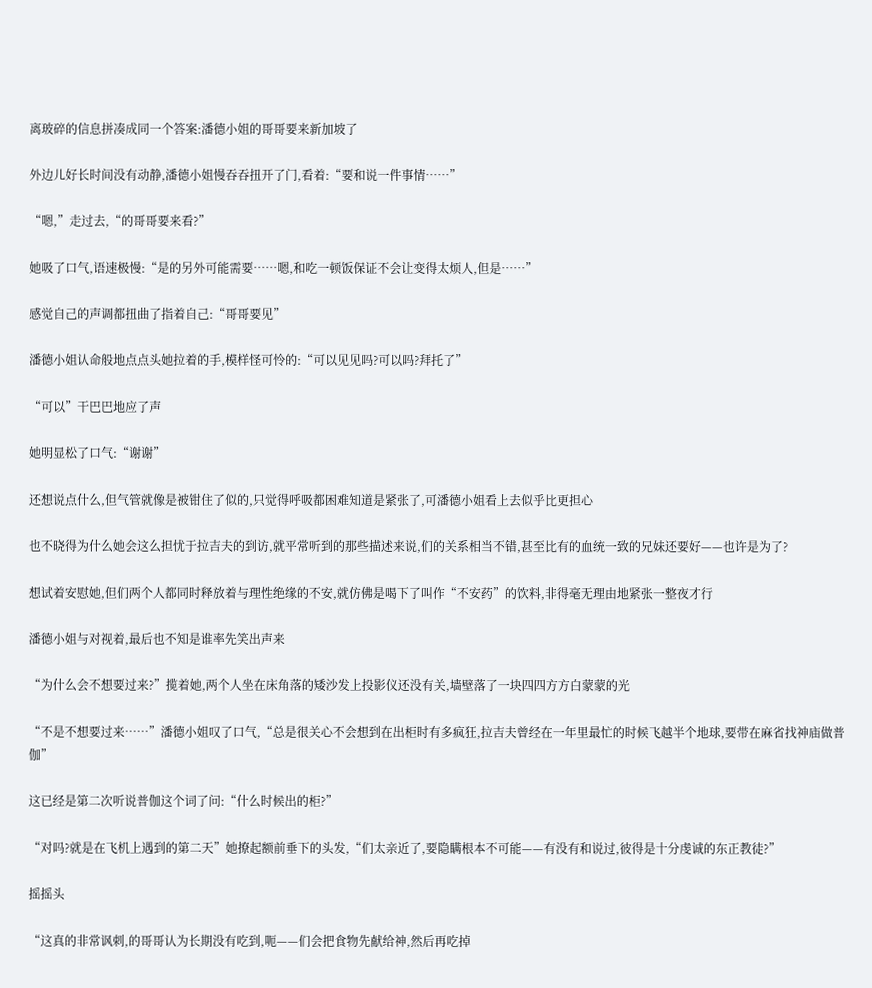离玻碎的信息拼凑成同一个答案:潘德小姐的哥哥要来新加坡了

外边儿好长时间没有动静,潘德小姐慢吞吞扭开了门,看着:“要和说一件事情……”

“嗯,”走过去,“的哥哥要来看?”

她吸了口气,语速极慢:“是的另外可能需要……嗯,和吃一顿饭保证不会让变得太烦人,但是……”

感觉自己的声调都扭曲了指着自己:“哥哥要见”

潘德小姐认命般地点点头她拉着的手,模样怪可怜的:“可以见见吗?可以吗?拜托了”

“可以”干巴巴地应了声

她明显松了口气:“谢谢”

还想说点什么,但气管就像是被钳住了似的,只觉得呼吸都困难知道是紧张了,可潘德小姐看上去似乎比更担心

也不晓得为什么她会这么担忧于拉吉夫的到访,就平常听到的那些描述来说,们的关系相当不错,甚至比有的血统一致的兄妹还要好——也许是为了?

想试着安慰她,但们两个人都同时释放着与理性绝缘的不安,就仿佛是喝下了叫作“不安药”的饮料,非得毫无理由地紧张一整夜才行

潘德小姐与对视着,最后也不知是谁率先笑出声来

“为什么会不想要过来?”揽着她,两个人坐在床角落的矮沙发上投影仪还没有关,墙壁落了一块四四方方白蒙蒙的光

“不是不想要过来……”潘德小姐叹了口气,“总是很关心不会想到在出柜时有多疯狂,拉吉夫曾经在一年里最忙的时候飞越半个地球,要带在麻省找神庙做普伽”

这已经是第二次听说普伽这个词了问:“什么时候出的柜?”

“对吗?就是在飞机上遇到的第二天”她撩起额前垂下的头发,“们太亲近了,要隐瞒根本不可能——有没有和说过,彼得是十分虔诚的东正教徒?”

摇摇头

“这真的非常讽刺,的哥哥认为长期没有吃到,呃——们会把食物先献给神,然后再吃掉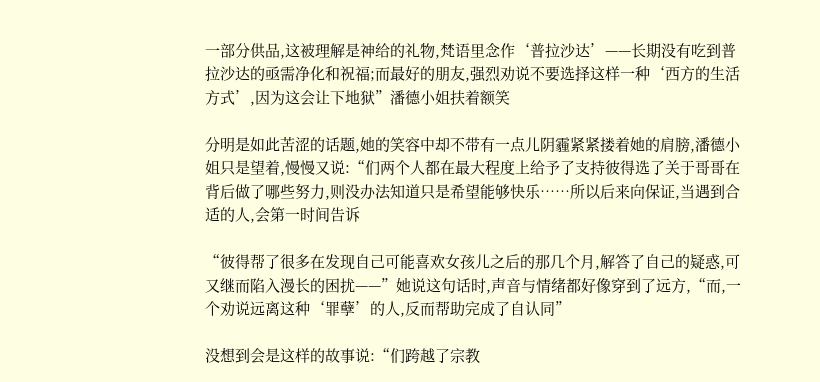一部分供品,这被理解是神给的礼物,梵语里念作‘普拉沙达’——长期没有吃到普拉沙达的亟需净化和祝福;而最好的朋友,强烈劝说不要选择这样一种‘西方的生活方式’,因为这会让下地狱”潘德小姐扶着额笑

分明是如此苦涩的话题,她的笑容中却不带有一点儿阴霾紧紧搂着她的肩膀,潘德小姐只是望着,慢慢又说:“们两个人都在最大程度上给予了支持彼得选了关于哥哥在背后做了哪些努力,则没办法知道只是希望能够快乐……所以后来向保证,当遇到合适的人,会第一时间告诉

“彼得帮了很多在发现自己可能喜欢女孩儿之后的那几个月,解答了自己的疑惑,可又继而陷入漫长的困扰——”她说这句话时,声音与情绪都好像穿到了远方,“而,一个劝说远离这种‘罪孽’的人,反而帮助完成了自认同”

没想到会是这样的故事说:“们跨越了宗教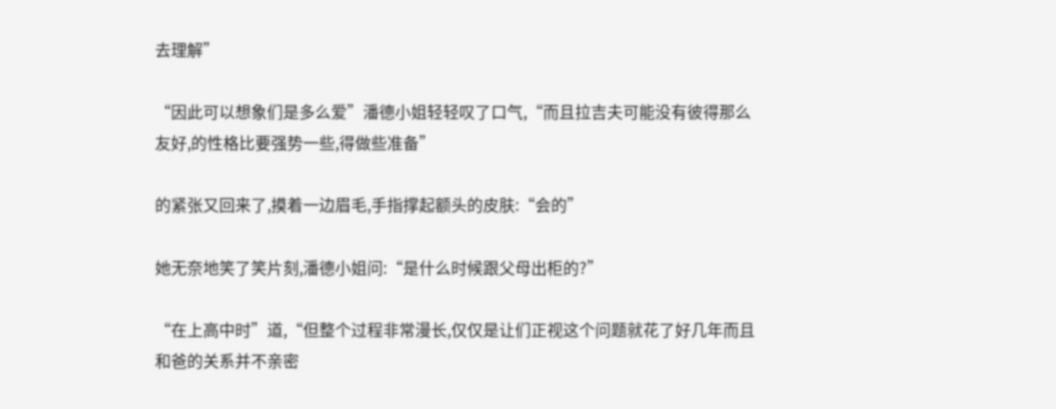去理解”

“因此可以想象们是多么爱”潘德小姐轻轻叹了口气,“而且拉吉夫可能没有彼得那么友好,的性格比要强势一些,得做些准备”

的紧张又回来了,摸着一边眉毛,手指撑起额头的皮肤:“会的”

她无奈地笑了笑片刻,潘德小姐问:“是什么时候跟父母出柜的?”

“在上高中时”道,“但整个过程非常漫长,仅仅是让们正视这个问题就花了好几年而且和爸的关系并不亲密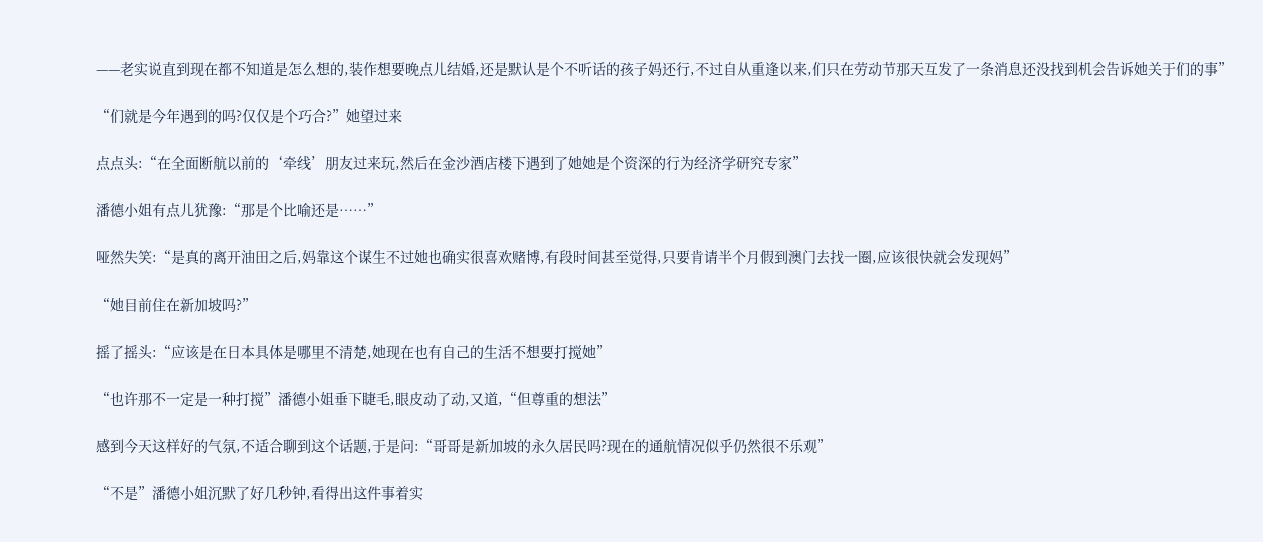——老实说直到现在都不知道是怎么想的,装作想要晚点儿结婚,还是默认是个不听话的孩子妈还行,不过自从重逢以来,们只在劳动节那天互发了一条消息还没找到机会告诉她关于们的事”

“们就是今年遇到的吗?仅仅是个巧合?”她望过来

点点头:“在全面断航以前的‘牵线’朋友过来玩,然后在金沙酒店楼下遇到了她她是个资深的行为经济学研究专家”

潘德小姐有点儿犹豫:“那是个比喻还是……”

哑然失笑:“是真的离开油田之后,妈靠这个谋生不过她也确实很喜欢赌博,有段时间甚至觉得,只要肯请半个月假到澳门去找一圈,应该很快就会发现妈”

“她目前住在新加坡吗?”

摇了摇头:“应该是在日本具体是哪里不清楚,她现在也有自己的生活不想要打搅她”

“也许那不一定是一种打搅”潘德小姐垂下睫毛,眼皮动了动,又道,“但尊重的想法”

感到今天这样好的气氛,不适合聊到这个话题,于是问:“哥哥是新加坡的永久居民吗?现在的通航情况似乎仍然很不乐观”

“不是”潘德小姐沉默了好几秒钟,看得出这件事着实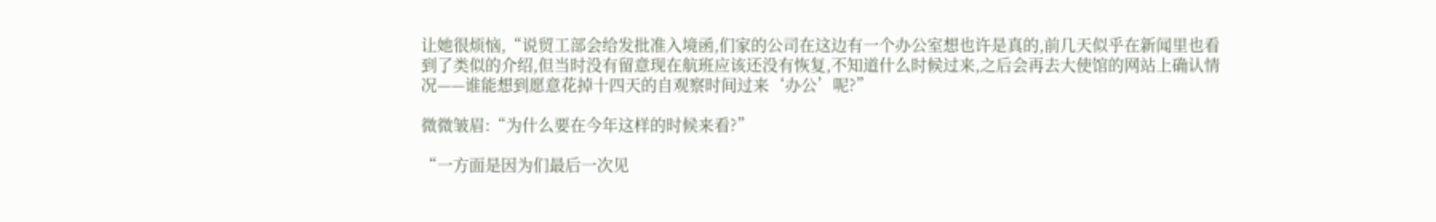让她很烦恼,“说贸工部会给发批准入境函,们家的公司在这边有一个办公室想也许是真的,前几天似乎在新闻里也看到了类似的介绍,但当时没有留意现在航班应该还没有恢复,不知道什么时候过来,之后会再去大使馆的网站上确认情况——谁能想到愿意花掉十四天的自观察时间过来‘办公’呢?”

微微皱眉:“为什么要在今年这样的时候来看?”

“一方面是因为们最后一次见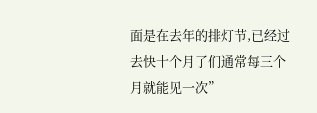面是在去年的排灯节,已经过去快十个月了们通常每三个月就能见一次”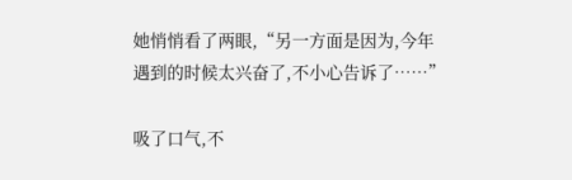她悄悄看了两眼,“另一方面是因为,今年遇到的时候太兴奋了,不小心告诉了……”

吸了口气,不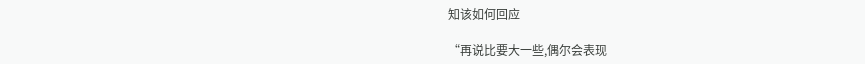知该如何回应

“再说比要大一些,偶尔会表现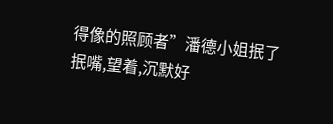得像的照顾者”潘德小姐抿了抿嘴,望着,沉默好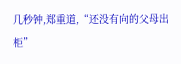几秒钟,郑重道,“还没有向的父母出柜”